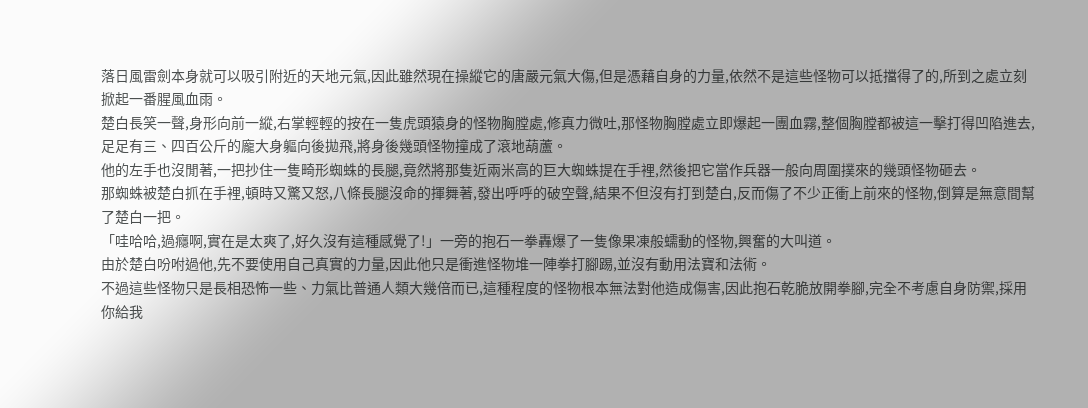落日風雷劍本身就可以吸引附近的天地元氣,因此雖然現在操縱它的唐嚴元氣大傷,但是憑藉自身的力量,依然不是這些怪物可以抵擋得了的,所到之處立刻掀起一番腥風血雨。
楚白長笑一聲,身形向前一縱,右掌輕輕的按在一隻虎頭猿身的怪物胸膛處,修真力微吐,那怪物胸膛處立即爆起一團血霧,整個胸膛都被這一擊打得凹陷進去,足足有三、四百公斤的龐大身軀向後拋飛,將身後幾頭怪物撞成了滾地葫蘆。
他的左手也沒閒著,一把抄住一隻畸形蜘蛛的長腿,竟然將那隻近兩米高的巨大蜘蛛提在手裡,然後把它當作兵器一般向周圍撲來的幾頭怪物砸去。
那蜘蛛被楚白抓在手裡,頓時又驚又怒,八條長腿沒命的揮舞著,發出呼呼的破空聲,結果不但沒有打到楚白,反而傷了不少正衝上前來的怪物,倒算是無意間幫了楚白一把。
「哇哈哈,過癮啊,實在是太爽了,好久沒有這種感覺了!」一旁的抱石一拳轟爆了一隻像果凍般蠕動的怪物,興奮的大叫道。
由於楚白吩咐過他,先不要使用自己真實的力量,因此他只是衝進怪物堆一陣拳打腳踢,並沒有動用法寶和法術。
不過這些怪物只是長相恐怖一些、力氣比普通人類大幾倍而已,這種程度的怪物根本無法對他造成傷害,因此抱石乾脆放開拳腳,完全不考慮自身防禦,採用你給我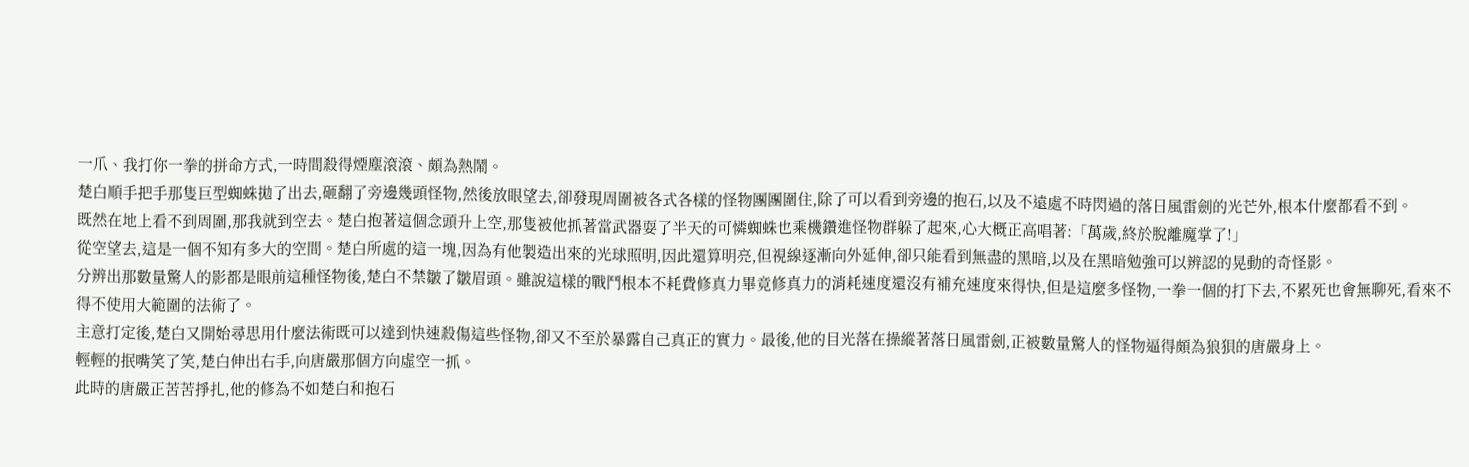一爪、我打你一拳的拼命方式,一時間殺得煙塵滾滾、頗為熱鬧。
楚白順手把手那隻巨型蜘蛛拋了出去,砸翻了旁邊幾頭怪物,然後放眼望去,卻發現周圍被各式各樣的怪物團團圍住,除了可以看到旁邊的抱石,以及不遠處不時閃過的落日風雷劍的光芒外,根本什麼都看不到。
既然在地上看不到周圍,那我就到空去。楚白抱著這個念頭升上空,那隻被他抓著當武器耍了半天的可憐蜘蛛也乘機鑽進怪物群躲了起來,心大概正高唱著:「萬歲,終於脫離魔掌了!」
從空望去,這是一個不知有多大的空間。楚白所處的這一塊,因為有他製造出來的光球照明,因此還算明亮,但視線逐漸向外延伸,卻只能看到無盡的黑暗,以及在黑暗勉強可以辨認的晃動的奇怪影。
分辨出那數量驚人的影都是眼前這種怪物後,楚白不禁皺了皺眉頭。雖說這樣的戰鬥根本不耗費修真力畢竟修真力的消耗速度還沒有補充速度來得快,但是這麼多怪物,一拳一個的打下去,不累死也會無聊死,看來不得不使用大範圍的法術了。
主意打定後,楚白又開始尋思用什麼法術既可以達到快速殺傷這些怪物,卻又不至於暴露自己真正的實力。最後,他的目光落在操縱著落日風雷劍,正被數量驚人的怪物逼得頗為狼狽的唐嚴身上。
輕輕的抿嘴笑了笑,楚白伸出右手,向唐嚴那個方向虛空一抓。
此時的唐嚴正苦苦掙扎,他的修為不如楚白和抱石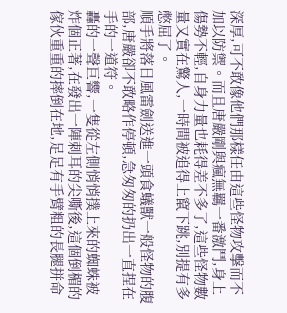深厚,可不敢像他們那樣任由這些怪物攻擊而不加以防禦。而且唐嚴剛與瘋無羈一番激鬥,身上傷勢不輕,自身力量也耗得差不多了,這些怪物數量又實在驚人,一時間被追得上竄下跳,別提有多憋屈了。
順手將落日風雷劍送進一頭食蟻獸一般怪物的腹部,唐嚴卻不敢略作停頓,急匆匆的扔出一直捏在手的一道符。
轟的一聲巨響,一隻從左側悄悄撲上來的蜘蛛被炸個正著,在發出一陣刺耳的尖嘶後,這個倒楣的傢伙重重的摔倒在地,足足有手臂粗的長腿拼命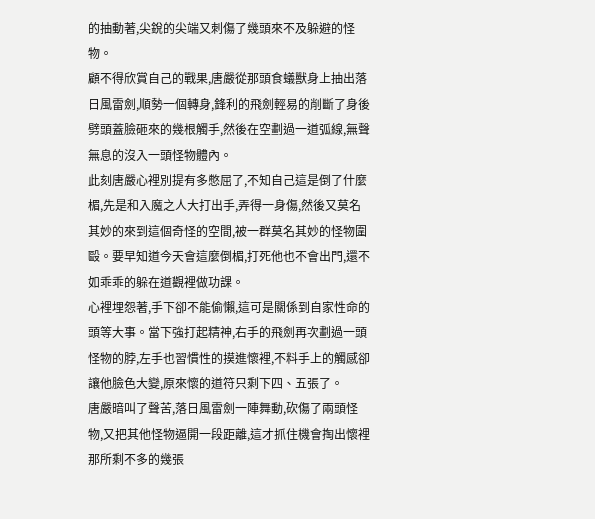的抽動著,尖銳的尖端又刺傷了幾頭來不及躲避的怪物。
顧不得欣賞自己的戰果,唐嚴從那頭食蟻獸身上抽出落日風雷劍,順勢一個轉身,鋒利的飛劍輕易的削斷了身後劈頭蓋臉砸來的幾根觸手,然後在空劃過一道弧線,無聲無息的沒入一頭怪物體內。
此刻唐嚴心裡別提有多憋屈了,不知自己這是倒了什麼楣,先是和入魔之人大打出手,弄得一身傷,然後又莫名其妙的來到這個奇怪的空間,被一群莫名其妙的怪物圍毆。要早知道今天會這麼倒楣,打死他也不會出門,還不如乖乖的躲在道觀裡做功課。
心裡埋怨著,手下卻不能偷懶,這可是關係到自家性命的頭等大事。當下強打起精神,右手的飛劍再次劃過一頭怪物的脖,左手也習慣性的摸進懷裡,不料手上的觸感卻讓他臉色大變,原來懷的道符只剩下四、五張了。
唐嚴暗叫了聲苦,落日風雷劍一陣舞動,砍傷了兩頭怪物,又把其他怪物逼開一段距離,這才抓住機會掏出懷裡那所剩不多的幾張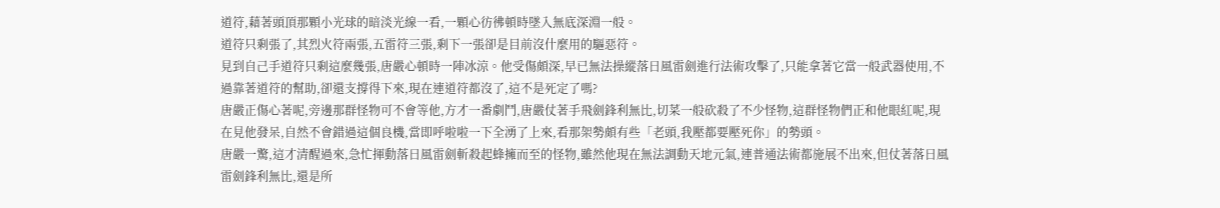道符,藉著頭頂那顆小光球的暗淡光線一看,一顆心彷彿頓時墜入無底深淵一般。
道符只剩張了,其烈火符兩張,五雷符三張,剩下一張卻是目前沒什麼用的驅惡符。
見到自己手道符只剩這麼幾張,唐嚴心頓時一陣冰涼。他受傷頗深,早已無法操縱落日風雷劍進行法術攻擊了,只能拿著它當一般武器使用,不過靠著道符的幫助,卻還支撐得下來,現在連道符都沒了,這不是死定了嗎?
唐嚴正傷心著呢,旁邊那群怪物可不會等他,方才一番劇鬥,唐嚴仗著手飛劍鋒利無比,切菜一般砍殺了不少怪物,這群怪物們正和他眼紅呢,現在見他發呆,自然不會錯過這個良機,當即呼啦啦一下全湧了上來,看那架勢頗有些「老頭,我壓都要壓死你」的勢頭。
唐嚴一驚,這才清醒過來,急忙揮動落日風雷劍斬殺起蜂擁而至的怪物,雖然他現在無法調動天地元氣,連普通法術都施展不出來,但仗著落日風雷劍鋒利無比,還是所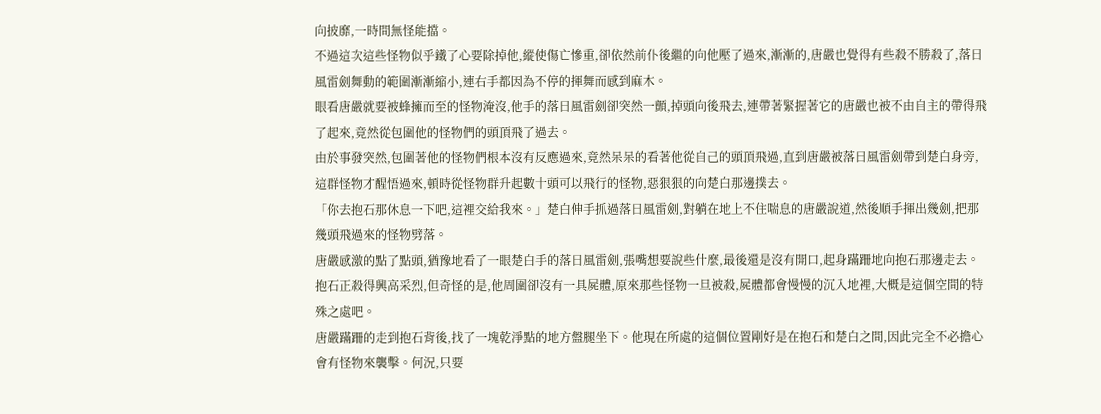向披靡,一時間無怪能擋。
不過這次這些怪物似乎鐵了心要除掉他,縱使傷亡慘重,卻依然前仆後繼的向他壓了過來,漸漸的,唐嚴也覺得有些殺不勝殺了,落日風雷劍舞動的範圍漸漸縮小,連右手都因為不停的揮舞而感到麻木。
眼看唐嚴就要被蜂擁而至的怪物淹沒,他手的落日風雷劍卻突然一顫,掉頭向後飛去,連帶著緊握著它的唐嚴也被不由自主的帶得飛了起來,竟然從包圍他的怪物們的頭頂飛了過去。
由於事發突然,包圍著他的怪物們根本沒有反應過來,竟然呆呆的看著他從自己的頭頂飛過,直到唐嚴被落日風雷劍帶到楚白身旁,這群怪物才醒悟過來,頓時從怪物群升起數十頭可以飛行的怪物,惡狠狠的向楚白那邊撲去。
「你去抱石那休息一下吧,這裡交給我來。」楚白伸手抓過落日風雷劍,對躺在地上不住喘息的唐嚴說道,然後順手揮出幾劍,把那幾頭飛過來的怪物劈落。
唐嚴感激的點了點頭,猶豫地看了一眼楚白手的落日風雷劍,張嘴想要說些什麼,最後還是沒有開口,起身蹣跚地向抱石那邊走去。
抱石正殺得興高采烈,但奇怪的是,他周圍卻沒有一具屍體,原來那些怪物一旦被殺,屍體都會慢慢的沉入地裡,大概是這個空間的特殊之處吧。
唐嚴蹣跚的走到抱石背後,找了一塊乾淨點的地方盤腿坐下。他現在所處的這個位置剛好是在抱石和楚白之間,因此完全不必擔心會有怪物來襲擊。何況,只要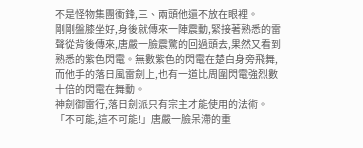不是怪物集團衝鋒,三、兩頭他還不放在眼裡。
剛剛盤膝坐好,身後就傳來一陣震動,緊接著熟悉的雷聲從背後傳來,唐嚴一臉震驚的回過頭去,果然又看到熟悉的紫色閃電。無數紫色的閃電在楚白身旁飛舞,而他手的落日風雷劍上,也有一道比周圍閃電強烈數十倍的閃電在舞動。
神劍御雷行,落日劍派只有宗主才能使用的法術。
「不可能,這不可能!」唐嚴一臉呆滯的重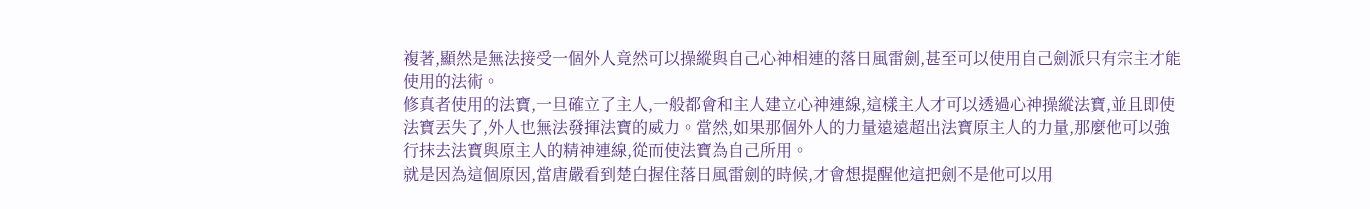複著,顯然是無法接受一個外人竟然可以操縱與自己心神相連的落日風雷劍,甚至可以使用自己劍派只有宗主才能使用的法術。
修真者使用的法寶,一旦確立了主人,一般都會和主人建立心神連線,這樣主人才可以透過心神操縱法寶,並且即使法寶丟失了,外人也無法發揮法寶的威力。當然,如果那個外人的力量遠遠超出法寶原主人的力量,那麼他可以強行抹去法寶與原主人的精神連線,從而使法寶為自己所用。
就是因為這個原因,當唐嚴看到楚白握住落日風雷劍的時候,才會想提醒他這把劍不是他可以用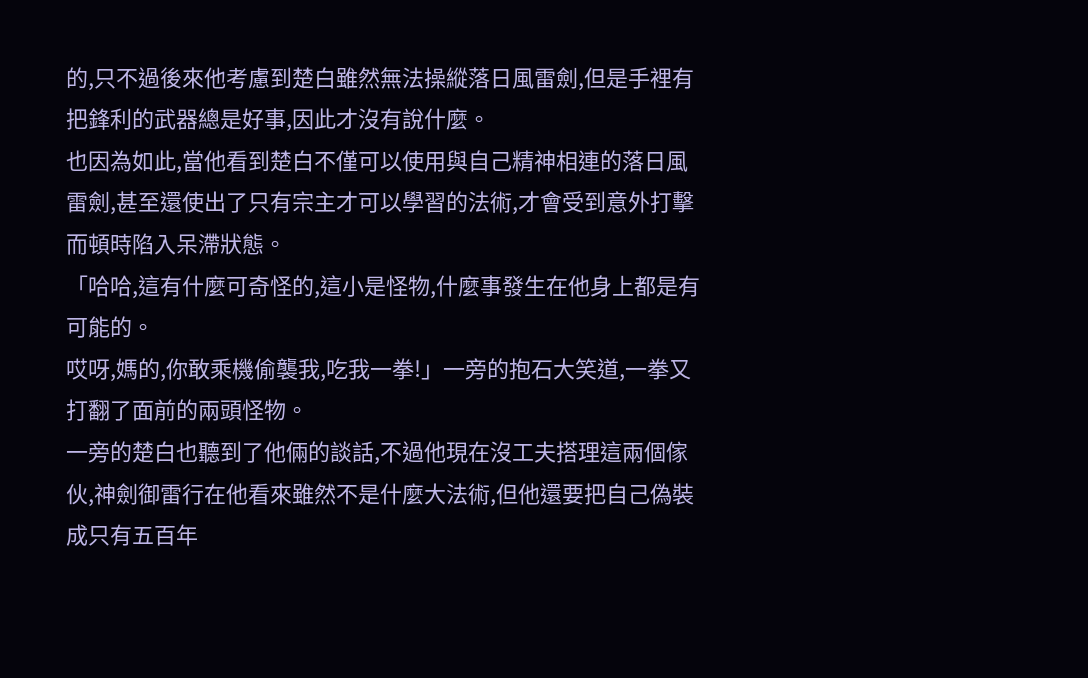的,只不過後來他考慮到楚白雖然無法操縱落日風雷劍,但是手裡有把鋒利的武器總是好事,因此才沒有說什麼。
也因為如此,當他看到楚白不僅可以使用與自己精神相連的落日風雷劍,甚至還使出了只有宗主才可以學習的法術,才會受到意外打擊而頓時陷入呆滯狀態。
「哈哈,這有什麼可奇怪的,這小是怪物,什麼事發生在他身上都是有可能的。
哎呀,媽的,你敢乘機偷襲我,吃我一拳!」一旁的抱石大笑道,一拳又打翻了面前的兩頭怪物。
一旁的楚白也聽到了他倆的談話,不過他現在沒工夫搭理這兩個傢伙,神劍御雷行在他看來雖然不是什麼大法術,但他還要把自己偽裝成只有五百年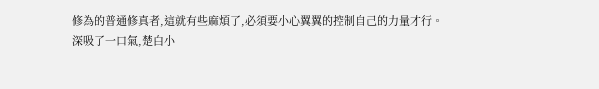修為的普通修真者,這就有些麻煩了,必須要小心翼翼的控制自己的力量才行。
深吸了一口氣,楚白小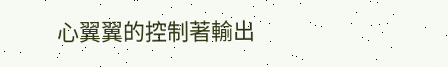心翼翼的控制著輸出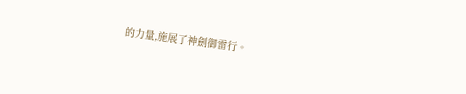的力量,施展了神劍御雷行。